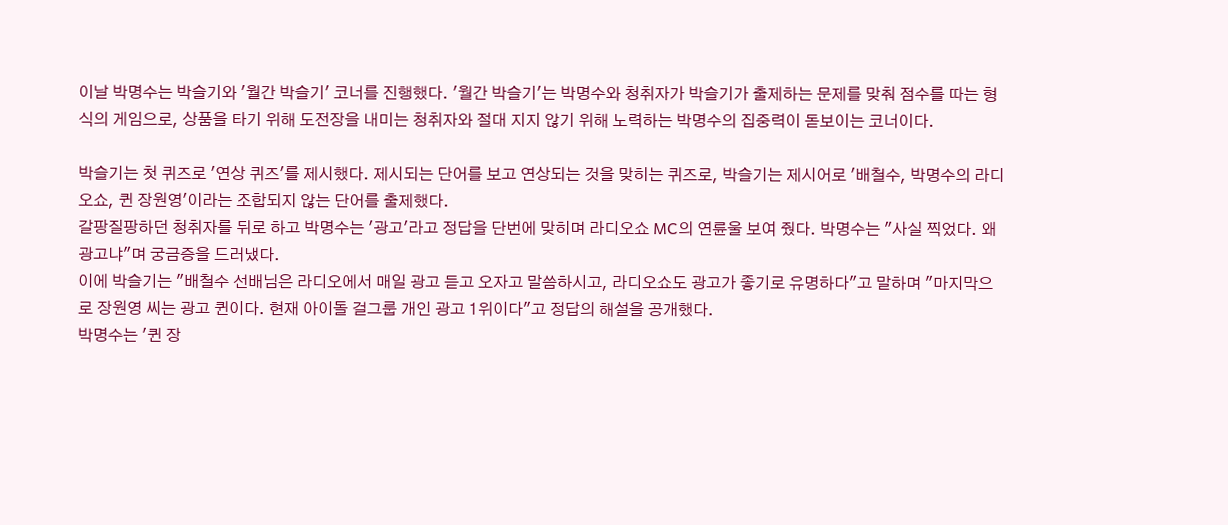이날 박명수는 박슬기와 '월간 박슬기' 코너를 진행했다. '월간 박슬기'는 박명수와 청취자가 박슬기가 출제하는 문제를 맞춰 점수를 따는 형식의 게임으로, 상품을 타기 위해 도전장을 내미는 청취자와 절대 지지 않기 위해 노력하는 박명수의 집중력이 돋보이는 코너이다.

박슬기는 첫 퀴즈로 '연상 퀴즈'를 제시했다. 제시되는 단어를 보고 연상되는 것을 맞히는 퀴즈로, 박슬기는 제시어로 '배철수, 박명수의 라디오쇼, 퀸 장원영'이라는 조합되지 않는 단어를 출제했다.
갈팡질팡하던 청취자를 뒤로 하고 박명수는 '광고'라고 정답을 단번에 맞히며 라디오쇼 MC의 연륜울 보여 줬다. 박명수는 "사실 찍었다. 왜 광고냐"며 궁금증을 드러냈다.
이에 박슬기는 "배철수 선배님은 라디오에서 매일 광고 듣고 오자고 말씀하시고, 라디오쇼도 광고가 좋기로 유명하다"고 말하며 "마지막으로 장원영 씨는 광고 퀸이다. 현재 아이돌 걸그룹 개인 광고 1위이다"고 정답의 해설을 공개했다.
박명수는 '퀸 장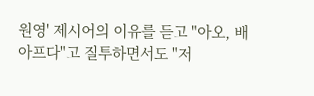원영' 제시어의 이유를 듣고 "아오, 배 아프다"고 질투하면서도 "저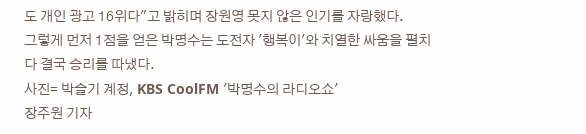도 개인 광고 16위다"고 밝히며 장원영 못지 않은 인기를 자랑했다.
그렇게 먼저 1점을 얻은 박명수는 도전자 '행복이'와 치열한 싸움을 펼치다 결국 승리를 따냈다.
사진= 박슬기 계정, KBS CoolFM '박명수의 라디오쇼'
장주원 기자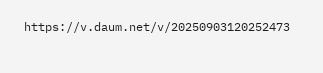https://v.daum.net/v/20250903120252473